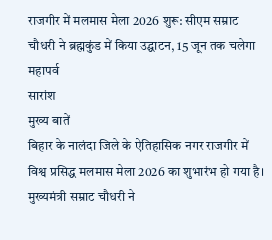राजगीर में मलमास मेला 2026 शुरू: सीएम सम्राट चौधरी ने ब्रह्मकुंड में किया उद्घाटन, 15 जून तक चलेगा महापर्व
सारांश
मुख्य बातें
बिहार के नालंदा जिले के ऐतिहासिक नगर राजगीर में विश्व प्रसिद्ध मलमास मेला 2026 का शुभारंभ हो गया है। मुख्यमंत्री सम्राट चौधरी ने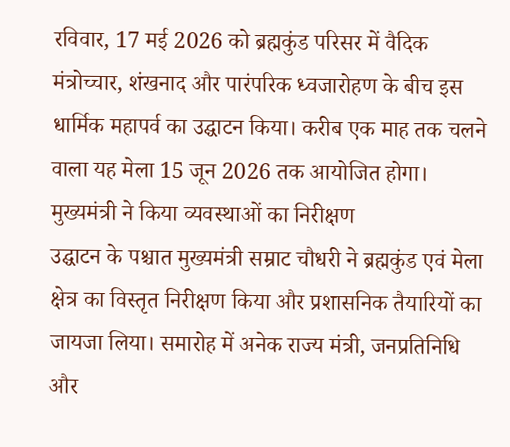रविवार, 17 मई 2026 को ब्रह्मकुंड परिसर में वैदिक मंत्रोच्चार, शंखनाद और पारंपरिक ध्वजारोहण के बीच इस धार्मिक महापर्व का उद्घाटन किया। करीब एक माह तक चलने वाला यह मेला 15 जून 2026 तक आयोजित होगा।
मुख्यमंत्री ने किया व्यवस्थाओं का निरीक्षण
उद्घाटन के पश्चात मुख्यमंत्री सम्राट चौधरी ने ब्रह्मकुंड एवं मेला क्षेत्र का विस्तृत निरीक्षण किया और प्रशासनिक तैयारियों का जायजा लिया। समारोह में अनेक राज्य मंत्री, जनप्रतिनिधि और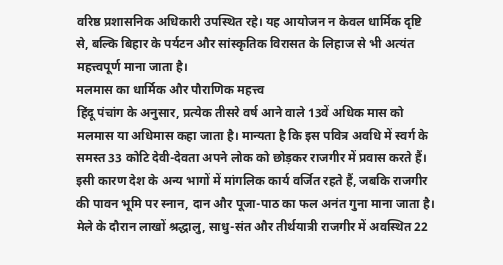वरिष्ठ प्रशासनिक अधिकारी उपस्थित रहे। यह आयोजन न केवल धार्मिक दृष्टि से, बल्कि बिहार के पर्यटन और सांस्कृतिक विरासत के लिहाज से भी अत्यंत महत्त्वपूर्ण माना जाता है।
मलमास का धार्मिक और पौराणिक महत्त्व
हिंदू पंचांग के अनुसार, प्रत्येक तीसरे वर्ष आने वाले 13वें अधिक मास को मलमास या अधिमास कहा जाता है। मान्यता है कि इस पवित्र अवधि में स्वर्ग के समस्त 33 कोटि देवी-देवता अपने लोक को छोड़कर राजगीर में प्रवास करते हैं। इसी कारण देश के अन्य भागों में मांगलिक कार्य वर्जित रहते हैं, जबकि राजगीर की पावन भूमि पर स्नान, दान और पूजा-पाठ का फल अनंत गुना माना जाता है।
मेले के दौरान लाखों श्रद्धालु, साधु-संत और तीर्थयात्री राजगीर में अवस्थित 22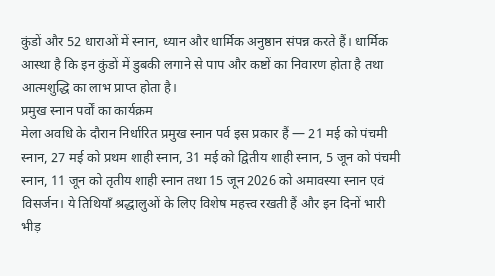कुंडों और 52 धाराओं में स्नान, ध्यान और धार्मिक अनुष्ठान संपन्न करते हैं। धार्मिक आस्था है कि इन कुंडों में डुबकी लगाने से पाप और कष्टों का निवारण होता है तथा आत्मशुद्धि का लाभ प्राप्त होता है।
प्रमुख स्नान पर्वों का कार्यक्रम
मेला अवधि के दौरान निर्धारित प्रमुख स्नान पर्व इस प्रकार हैं — 21 मई को पंचमी स्नान, 27 मई को प्रथम शाही स्नान, 31 मई को द्वितीय शाही स्नान, 5 जून को पंचमी स्नान, 11 जून को तृतीय शाही स्नान तथा 15 जून 2026 को अमावस्या स्नान एवं विसर्जन। ये तिथियाँ श्रद्धालुओं के लिए विशेष महत्त्व रखती हैं और इन दिनों भारी भीड़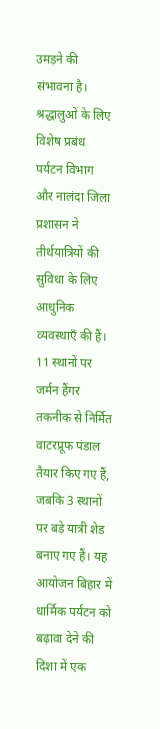उमड़ने की संभावना है।
श्रद्धालुओं के लिए विशेष प्रबंध
पर्यटन विभाग और नालंदा जिला प्रशासन ने तीर्थयात्रियों की सुविधा के लिए आधुनिक व्यवस्थाएँ की हैं। 11 स्थानों पर जर्मन हैंगर तकनीक से निर्मित वाटरप्रूफ पंडाल तैयार किए गए हैं, जबकि 3 स्थानों पर बड़े यात्री शेड बनाए गए हैं। यह आयोजन बिहार में धार्मिक पर्यटन को बढ़ावा देने की दिशा में एक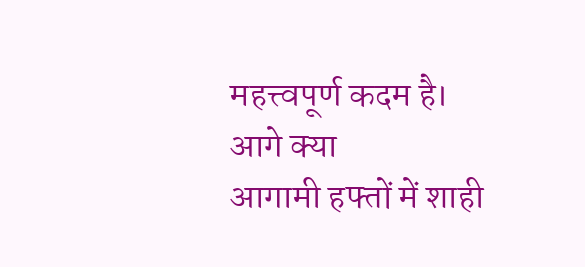महत्त्वपूर्ण कदम है।
आगे क्या
आगामी हफ्तों में शाही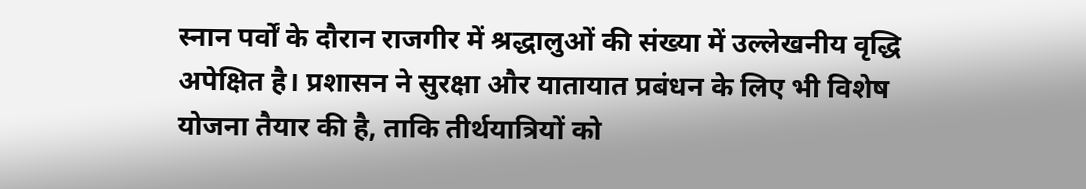स्नान पर्वों के दौरान राजगीर में श्रद्धालुओं की संख्या में उल्लेखनीय वृद्धि अपेक्षित है। प्रशासन ने सुरक्षा और यातायात प्रबंधन के लिए भी विशेष योजना तैयार की है, ताकि तीर्थयात्रियों को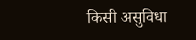किसी असुविधा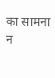का सामना न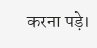करना पड़े।